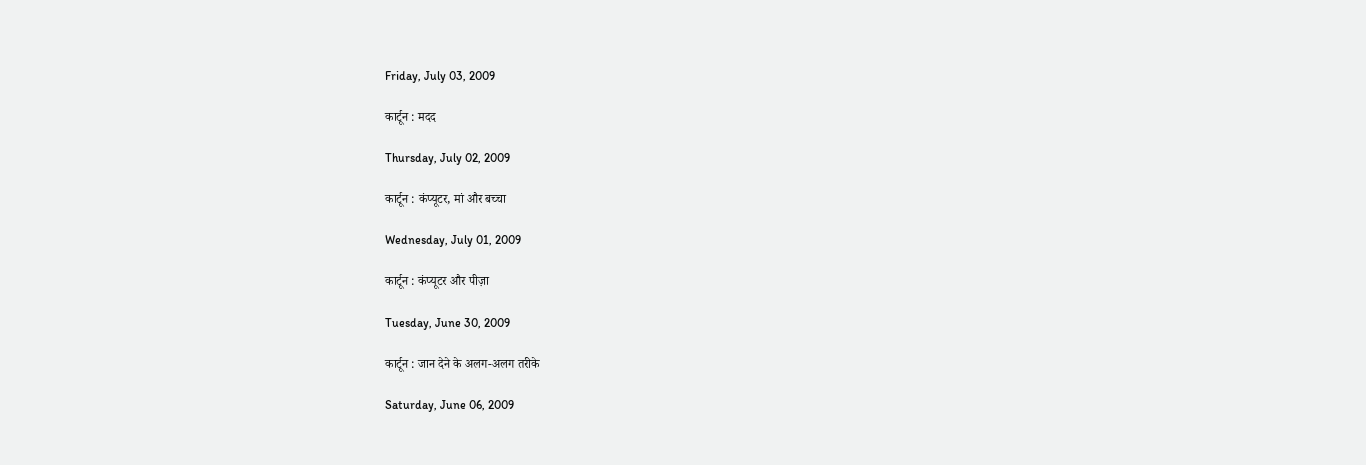Friday, July 03, 2009

कार्टून : मदद

Thursday, July 02, 2009

कार्टून : कंप्यूटर, मां और बच्चा

Wednesday, July 01, 2009

कार्टून : कंप्यूटर और पीज़ा

Tuesday, June 30, 2009

कार्टून : जान देने के अलग-अलग तरीके

Saturday, June 06, 2009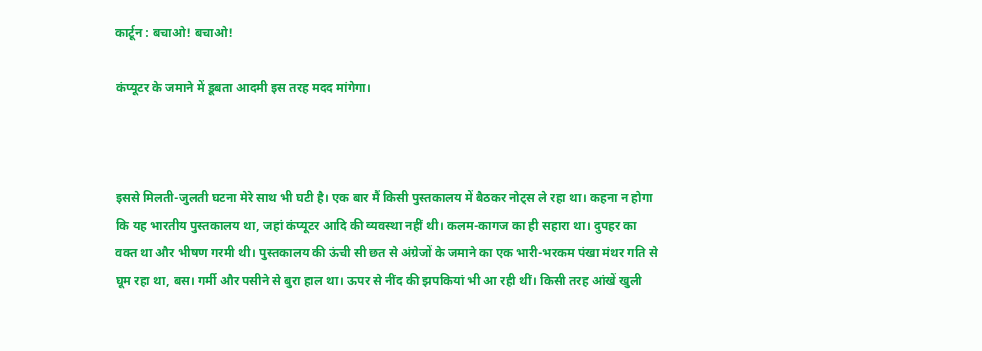कार्टून : बचाओ! बचाओ!

कंप्यूटर के जमाने में डूबता आदमी इस तरह मदद मांगेगा।



इससे मिलती-जुलती घटना मेरे साथ भी घटी है। एक बार मैं किसी पुस्तकालय में बैठकर नोट्स ले रहा था। कहना न होगा कि यह भारतीय पुस्तकालय था, जहां कंप्यूटर आदि की व्यवस्था नहीं थी। कलम-कागज का ही सहारा था। दुपहर का वक्त था और भीषण गरमी थी। पुस्तकालय की ऊंची सी छत से अंग्रेजों के जमाने का एक भारी-भरकम पंखा मंथर गति से घूम रहा था, बस। गर्मी और पसीने से बुरा हाल था। ऊपर से नींद की झपकियां भी आ रही थीं। किसी तरह आंखें खुली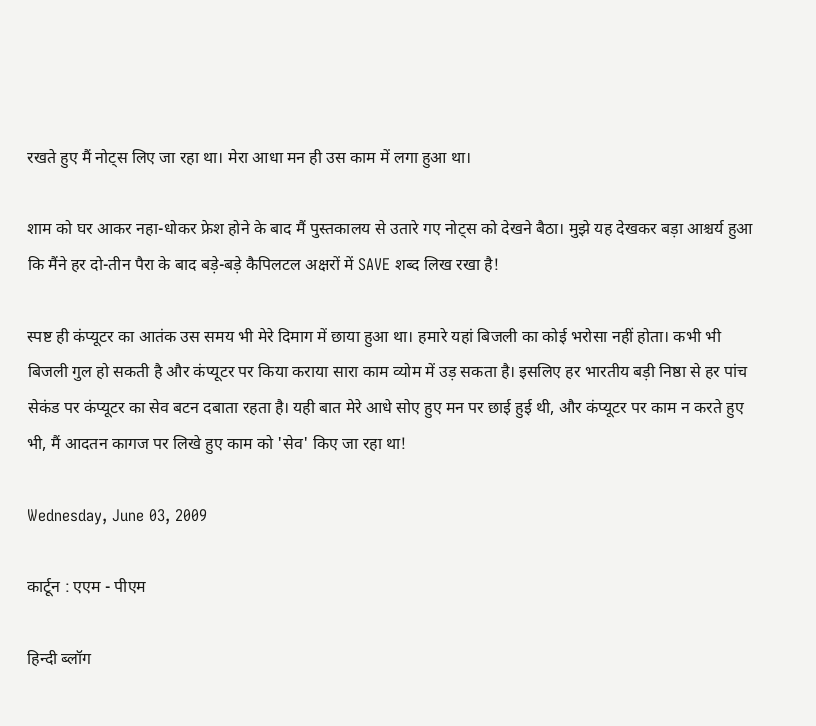रखते हुए मैं नोट्स लिए जा रहा था। मेरा आधा मन ही उस काम में लगा हुआ था।

शाम को घर आकर नहा-धोकर फ्रेश होने के बाद मैं पुस्तकालय से उतारे गए नोट्स को देखने बैठा। मुझे यह देखकर बड़ा आश्चर्य हुआ कि मैंने हर दो-तीन पैरा के बाद बड़े-बड़े कैपिलटल अक्षरों में SAVE शब्द लिख रखा है!

स्पष्ट ही कंप्यूटर का आतंक उस समय भी मेरे दिमाग में छाया हुआ था। हमारे यहां बिजली का कोई भरोसा नहीं होता। कभी भी बिजली गुल हो सकती है और कंप्यूटर पर किया कराया सारा काम व्योम में उड़ सकता है। इसलिए हर भारतीय बड़ी निष्ठा से हर पांच सेकंड पर कंप्यूटर का सेव बटन दबाता रहता है। यही बात मेरे आधे सोए हुए मन पर छाई हुई थी, और कंप्यूटर पर काम न करते हुए भी, मैं आदतन कागज पर लिखे हुए काम को 'सेव' किए जा रहा था!

Wednesday, June 03, 2009

कार्टून : एएम - पीएम

हिन्दी ब्लॉग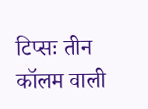टिप्सः तीन कॉलम वाली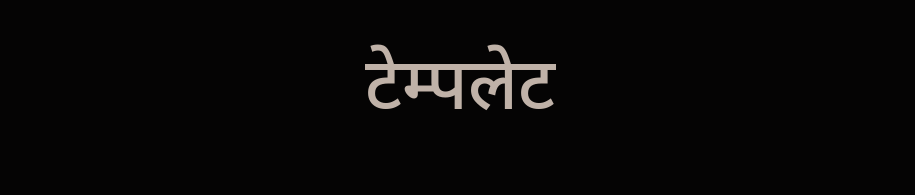टेम्पलेट